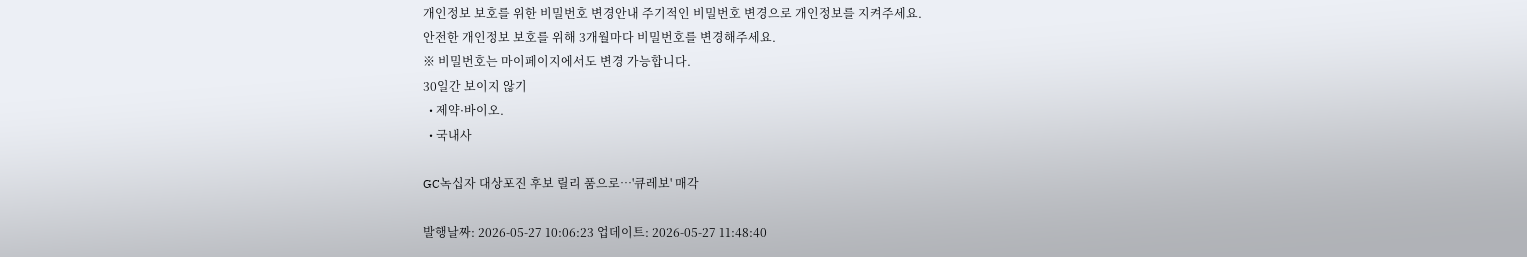개인정보 보호를 위한 비밀번호 변경안내 주기적인 비밀번호 변경으로 개인정보를 지켜주세요.
안전한 개인정보 보호를 위해 3개월마다 비밀번호를 변경해주세요.
※ 비밀번호는 마이페이지에서도 변경 가능합니다.
30일간 보이지 않기
  • 제약·바이오.
  • 국내사

GC녹십자 대상포진 후보 릴리 품으로…'큐레보' 매각

발행날짜: 2026-05-27 10:06:23 업데이트: 2026-05-27 11:48:40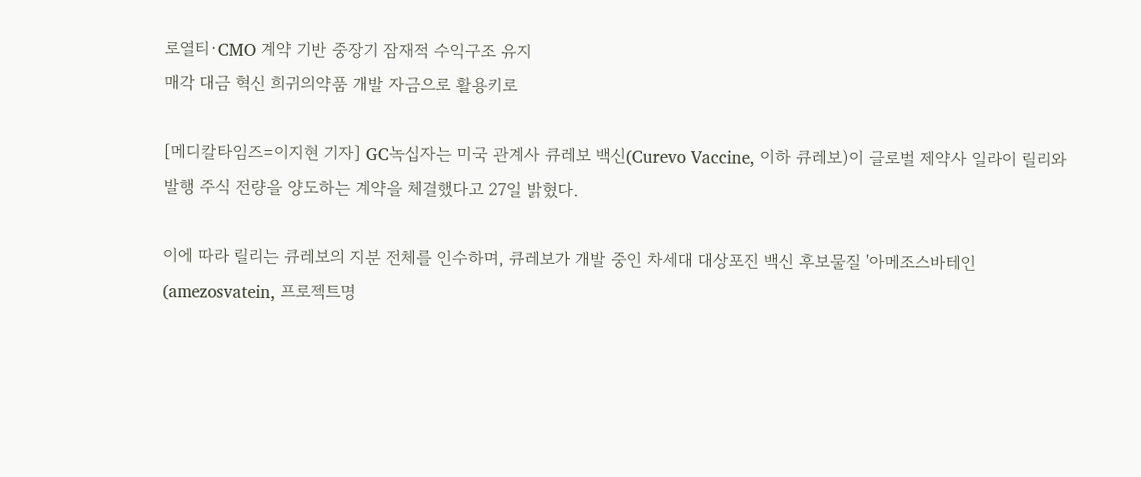로열티·CMO 계약 기반 중장기 잠재적 수익구조 유지
매각 대금 혁신 희귀의약품 개발 자금으로 활용키로

[메디칼타임즈=이지현 기자] GC녹십자는 미국 관계사 큐레보 백신(Curevo Vaccine, 이하 큐레보)이 글로벌 제약사 일라이 릴리와 발행 주식 전량을 양도하는 계약을 체결했다고 27일 밝혔다.

이에 따라 릴리는 큐레보의 지분 전체를 인수하며, 큐레보가 개발 중인 차세대 대상포진 백신 후보물질 '아메조스바테인(amezosvatein, 프로젝트명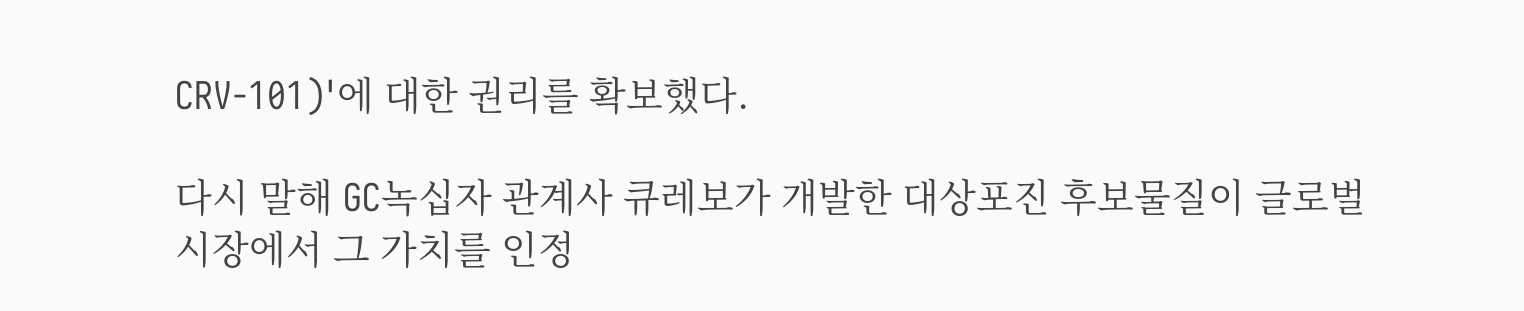CRV-101)'에 대한 권리를 확보했다.

다시 말해 GC녹십자 관계사 큐레보가 개발한 대상포진 후보물질이 글로벌 시장에서 그 가치를 인정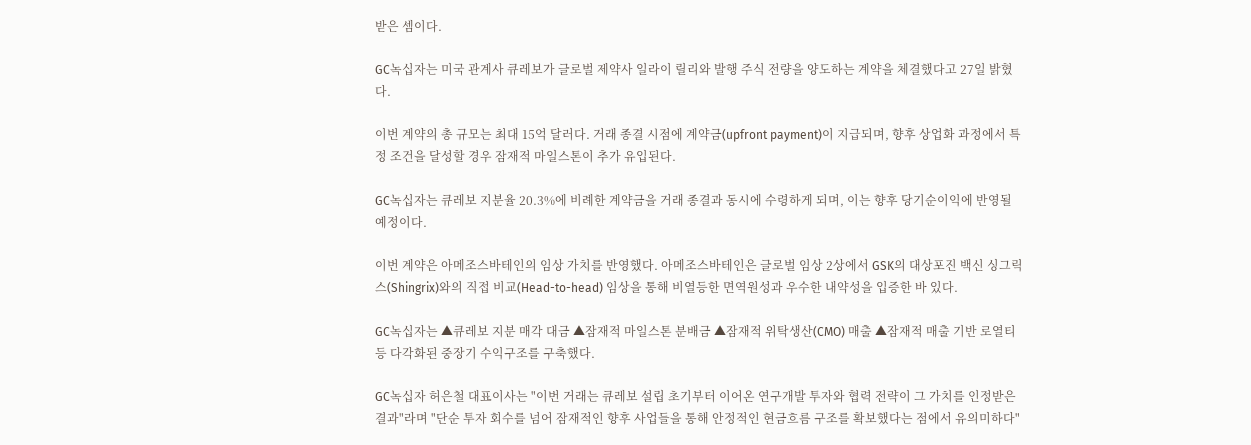받은 셈이다.

GC녹십자는 미국 관계사 큐레보가 글로벌 제약사 일라이 릴리와 발행 주식 전량을 양도하는 계약을 체결했다고 27일 밝혔다.

이번 계약의 총 규모는 최대 15억 달러다. 거래 종결 시점에 계약금(upfront payment)이 지급되며, 향후 상업화 과정에서 특정 조건을 달성할 경우 잠재적 마일스톤이 추가 유입된다.

GC녹십자는 큐레보 지분율 20.3%에 비례한 계약금을 거래 종결과 동시에 수령하게 되며, 이는 향후 당기순이익에 반영될 예정이다.

이번 계약은 아메조스바테인의 임상 가치를 반영했다. 아메조스바테인은 글로벌 임상 2상에서 GSK의 대상포진 백신 싱그릭스(Shingrix)와의 직접 비교(Head-to-head) 임상을 통해 비열등한 면역원성과 우수한 내약성을 입증한 바 있다.

GC녹십자는 ▲큐레보 지분 매각 대금 ▲잠재적 마일스톤 분배금 ▲잠재적 위탁생산(CMO) 매출 ▲잠재적 매출 기반 로열티 등 다각화된 중장기 수익구조를 구축했다.

GC녹십자 허은철 대표이사는 "이번 거래는 큐레보 설립 초기부터 이어온 연구개발 투자와 협력 전략이 그 가치를 인정받은 결과"라며 "단순 투자 회수를 넘어 잠재적인 향후 사업들을 통해 안정적인 현금흐름 구조를 확보했다는 점에서 유의미하다"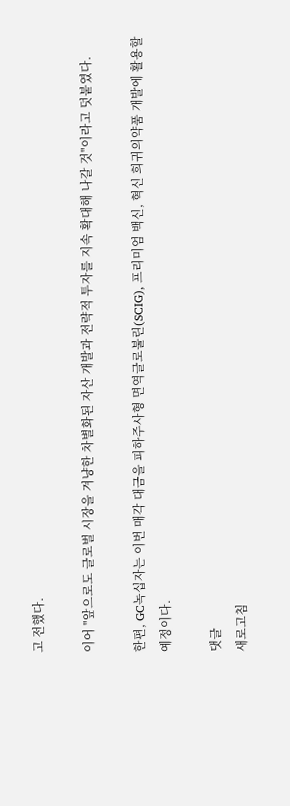고 전했다.

이어 "앞으로도 글로벌 시장을 겨냥한 차별화된 자산 개발과 전략적 투자를 지속 확대해 나갈 것"이라고 덧붙였다.

한편, GC녹십자는 이번 매각 대금을 피하주사형 면역글로불린(SCIG), 프리미엄 백신, 혁신 희귀의약품 개발에 활용할 예정이다.

댓글
새로고침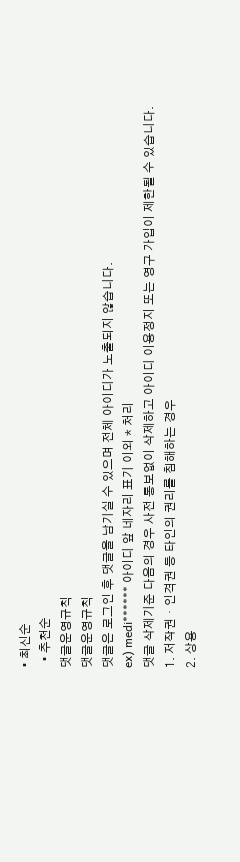• 최신순
  • 추천순
댓글운영규칙
댓글운영규칙
댓글은 로그인 후 댓글을 남기실 수 있으며 전체 아이디가 노출되지 않습니다.
ex) medi****** 아이디 앞 네자리 표기 이외 * 처리
댓글 삭제기준 다음의 경우 사전 통보없이 삭제하고 아이디 이용정지 또는 영구 가입이 제한될 수 있습니다.
1. 저작권・인격권 등 타인의 권리를 침해하는 경우
2. 상용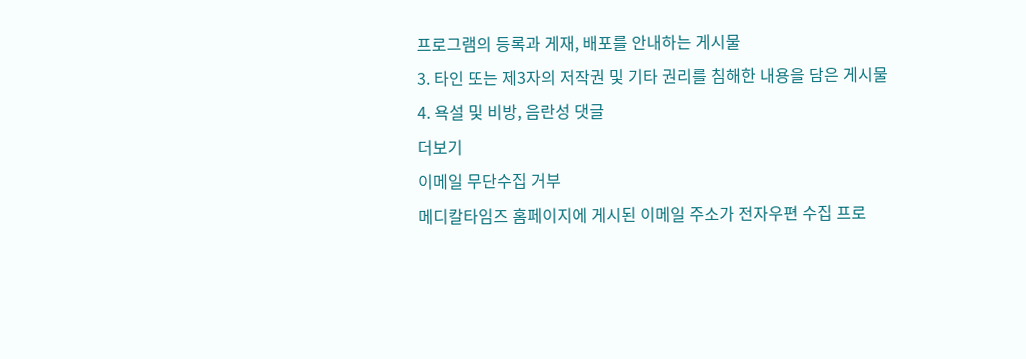프로그램의 등록과 게재, 배포를 안내하는 게시물
3. 타인 또는 제3자의 저작권 및 기타 권리를 침해한 내용을 담은 게시물
4. 욕설 및 비방, 음란성 댓글
더보기
이메일 무단수집 거부
메디칼타임즈 홈페이지에 게시된 이메일 주소가 전자우편 수집 프로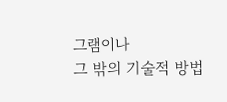그램이나
그 밖의 기술적 방법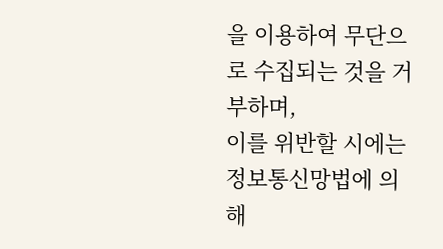을 이용하여 무단으로 수집되는 것을 거부하며,
이를 위반할 시에는 정보통신망법에 의해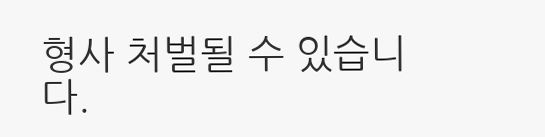형사 처벌될 수 있습니다.